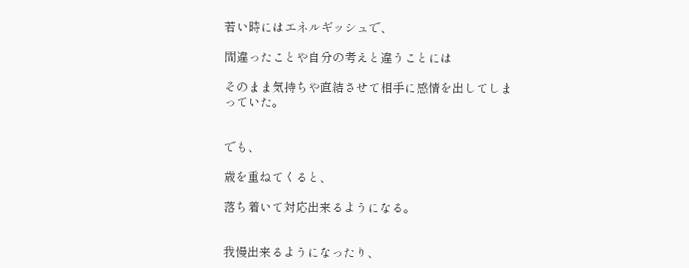若い時にはエネルギッシュで、

間違ったことや自分の考えと違うことには

そのまま気持ちや直結させて相手に感情を出してしまっていた。


でも、

歳を重ねてくると、

落ち着いて対応出来るようになる。


我慢出来るようになったり、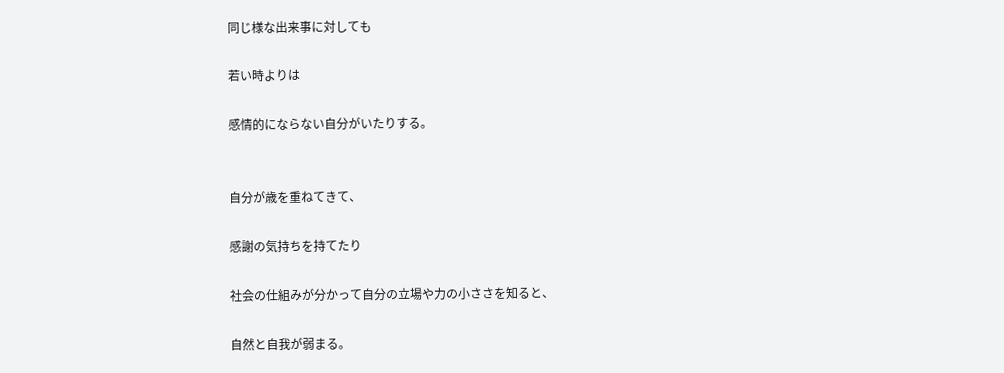同じ様な出来事に対しても

若い時よりは

感情的にならない自分がいたりする。


自分が歳を重ねてきて、

感謝の気持ちを持てたり

社会の仕組みが分かって自分の立場や力の小ささを知ると、

自然と自我が弱まる。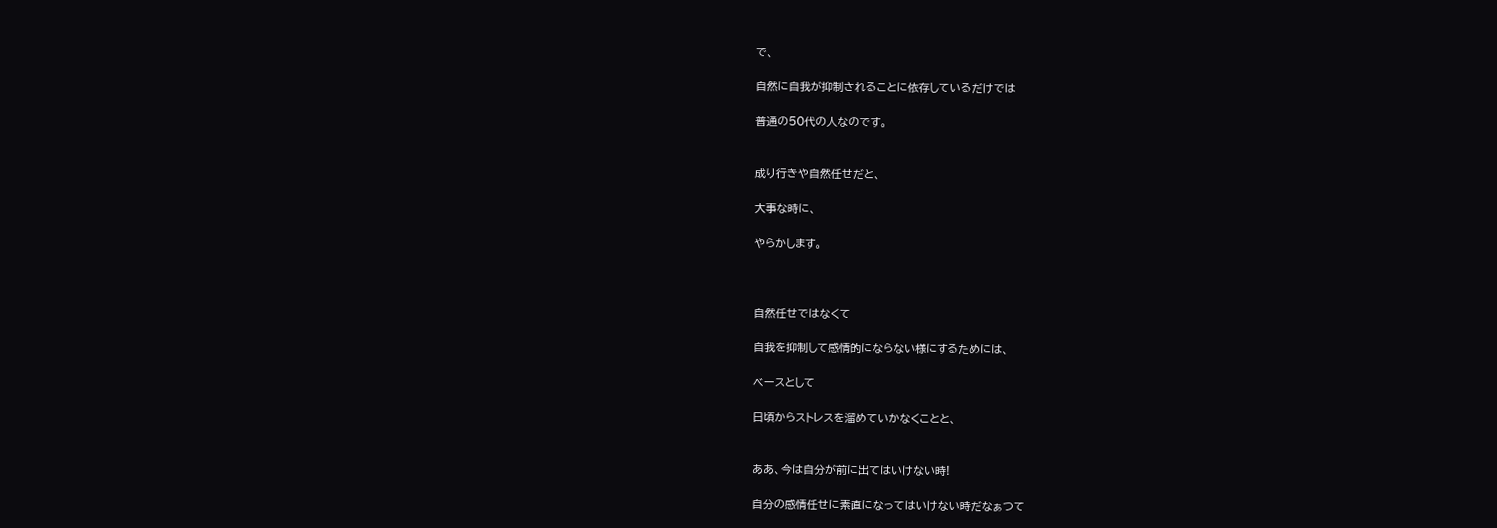で、

自然に自我が抑制されることに依存しているだけでは

普通の50代の人なのです。


成り行きや自然任せだと、

大事な時に、

やらかします。



自然任せではなくて

自我を抑制して感情的にならない様にするためには、

ベースとして

日頃からストレスを溜めていかなくことと、


ああ、今は自分が前に出てはいけない時!

自分の感情任せに素直になってはいけない時だなぁつて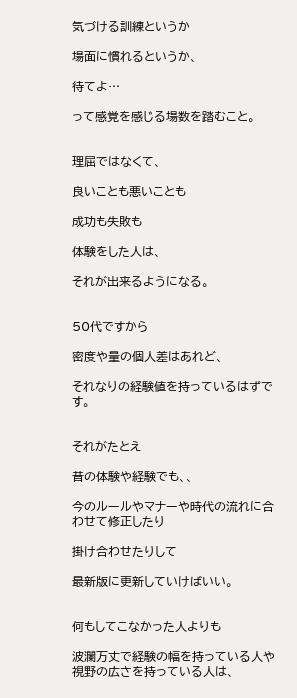気づける訓練というか

場面に慣れるというか、

待てよ…

って感覚を感じる場数を踏むこと。


理屈ではなくて、

良いことも悪いことも

成功も失敗も

体験をした人は、

それが出来るようになる。


50代ですから

密度や量の個人差はあれど、

それなりの経験値を持っているはずです。


それがたとえ

昔の体験や経験でも、、

今のルールやマナーや時代の流れに合わせて修正したり

掛け合わせたりして

最新版に更新していけばいい。


何もしてこなかった人よりも

波瀾万丈で経験の幅を持っている人や視野の広さを持っている人は、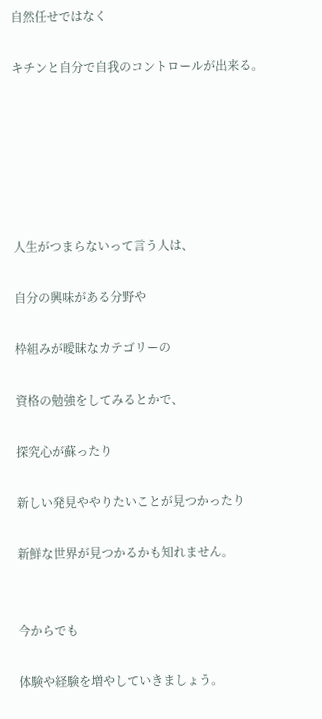自然任せではなく

キチンと自分で自我のコントロールが出来る。






人生がつまらないって言う人は、

自分の興味がある分野や

枠組みが曖昧なカテゴリーの

資格の勉強をしてみるとかで、

探究心が蘇ったり

新しい発見ややりたいことが見つかったり

新鮮な世界が見つかるかも知れません。


今からでも

体験や経験を増やしていきましょう。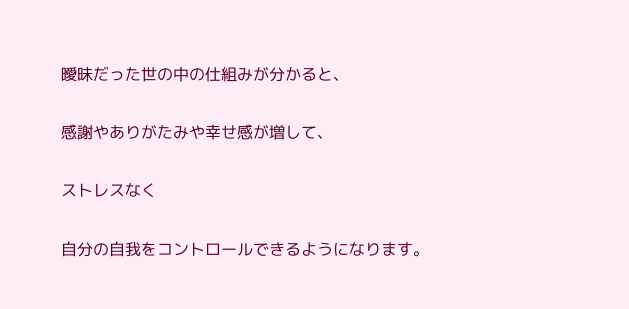曖昧だった世の中の仕組みが分かると、

感謝やありがたみや幸せ感が増して、

ストレスなく

自分の自我をコントロールできるようになります。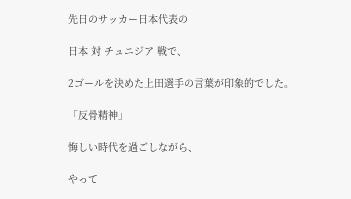先日のサッカー日本代表の

日本 対 チュニジア 戦で、

2ゴールを決めた上田選手の言葉が印象的でした。

「反骨精神」

悔しい時代を過ごしながら、

やって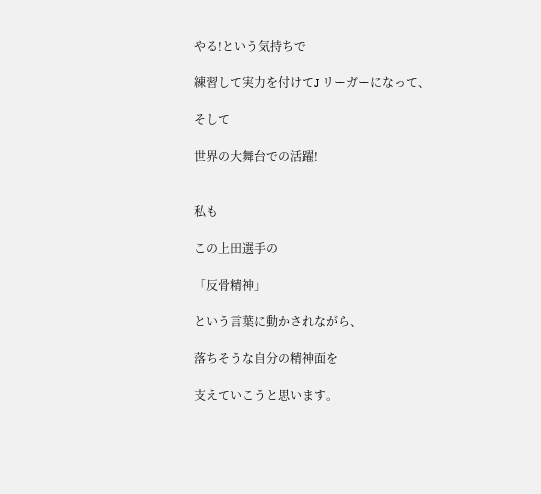やる!という気持ちで

練習して実力を付けてJ リーガーになって、

そして

世界の大舞台での活躍!


私も

この上田選手の

「反骨精神」

という言葉に動かされながら、

落ちそうな自分の精神面を

支えていこうと思います。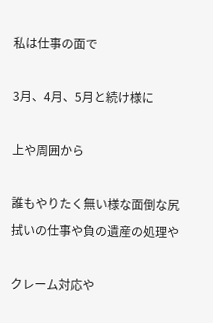私は仕事の面で

3月、4月、5月と続け様に

上や周囲から

誰もやりたく無い様な面倒な尻拭いの仕事や負の遺産の処理や

クレーム対応や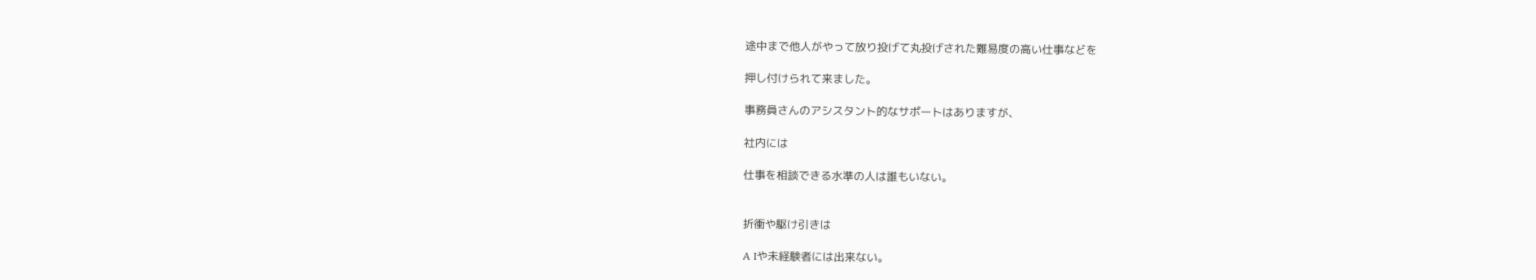途中まで他人がやって放り投げて丸投げされた難易度の高い仕事などを

押し付けられて来ました。

事務員さんのアシスタント的なサポートはありますが、

社内には

仕事を相談できる水準の人は誰もいない。


折衝や駆け引きは

A Iや未経験者には出来ない。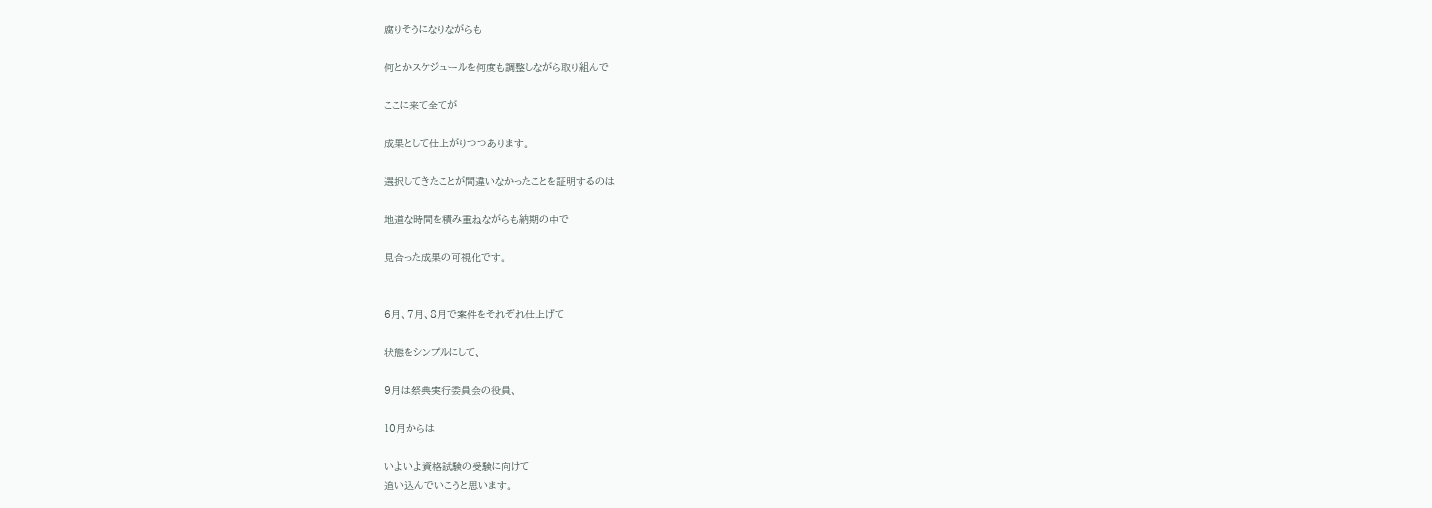腐りそうになりながらも

何とかスケジュールを何度も調整しながら取り組んで

ここに来て全てが

成果として仕上がりつつあります。

選択してきたことが間違いなかったことを証明するのは

地道な時間を積み重ねながらも納期の中で

見合った成果の可視化です。


6月、7月、8月で案件をそれぞれ仕上げて

状態をシンプルにして、

9月は祭典実行委員会の役員、

10月からは

いよいよ資格試験の受験に向けて
追い込んでいこうと思います。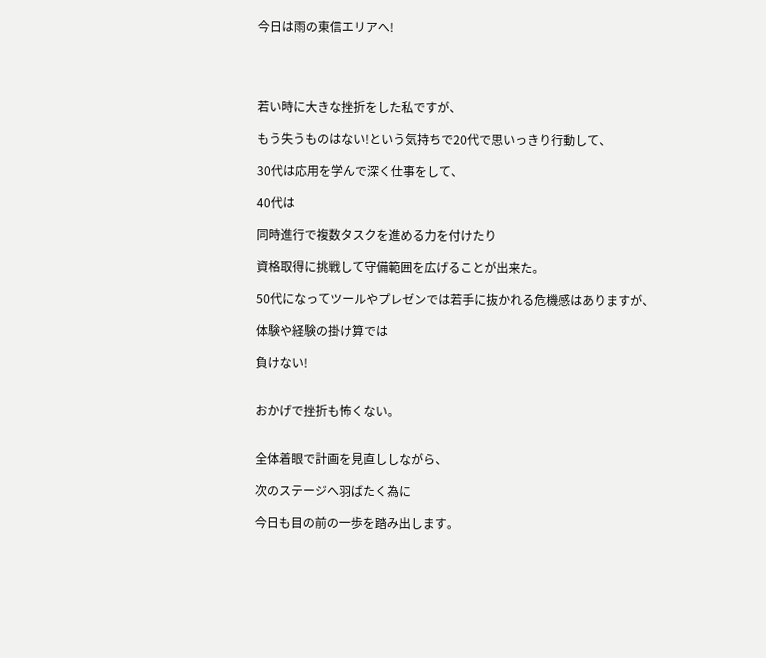今日は雨の東信エリアへ!




若い時に大きな挫折をした私ですが、

もう失うものはない!という気持ちで20代で思いっきり行動して、

30代は応用を学んで深く仕事をして、

40代は

同時進行で複数タスクを進める力を付けたり

資格取得に挑戦して守備範囲を広げることが出来た。

50代になってツールやプレゼンでは若手に抜かれる危機感はありますが、

体験や経験の掛け算では

負けない!


おかげで挫折も怖くない。


全体着眼で計画を見直ししながら、

次のステージへ羽ばたく為に

今日も目の前の一歩を踏み出します。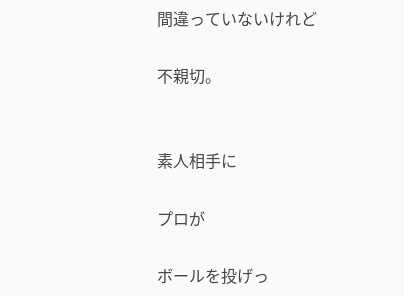間違っていないけれど

不親切。


素人相手に

プロが

ボールを投げっ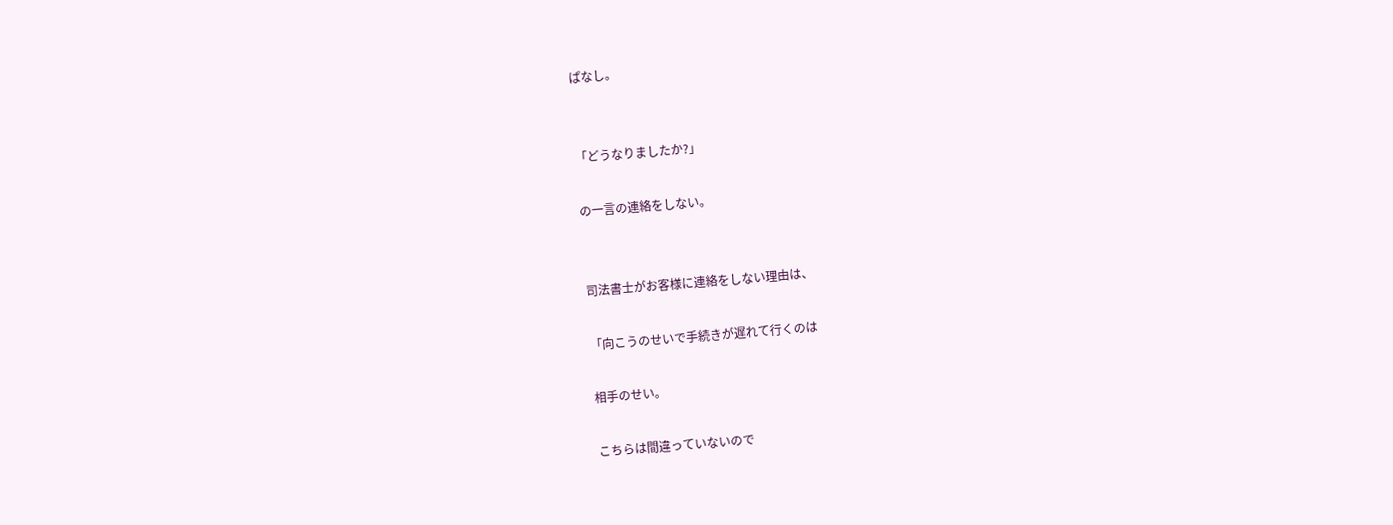ぱなし。


「どうなりましたか?」

の一言の連絡をしない。


司法書士がお客様に連絡をしない理由は、

「向こうのせいで手続きが遅れて行くのは

相手のせい。

こちらは間違っていないので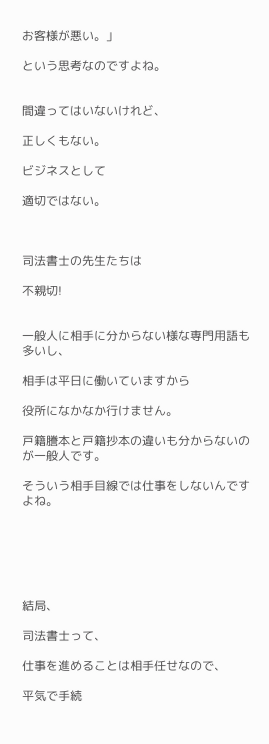お客様が悪い。」

という思考なのですよね。


間違ってはいないけれど、

正しくもない。

ビジネスとして

適切ではない。



司法書士の先生たちは

不親切!


一般人に相手に分からない様な専門用語も多いし、

相手は平日に働いていますから

役所になかなか行けません。

戸籍謄本と戸籍抄本の違いも分からないのが一般人です。

そういう相手目線では仕事をしないんですよね。






結局、

司法書士って、

仕事を進めることは相手任せなので、

平気で手続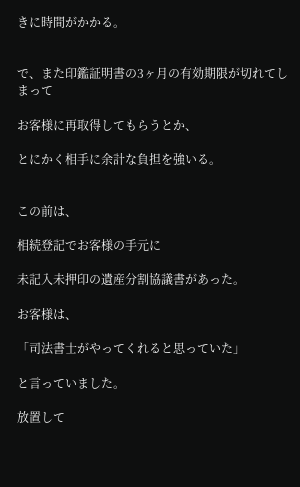きに時間がかかる。


で、また印鑑証明書の3ヶ月の有効期限が切れてしまって

お客様に再取得してもらうとか、

とにかく相手に余計な負担を強いる。


この前は、

相続登記でお客様の手元に

未記入未押印の遺産分割協議書があった。

お客様は、

「司法書士がやってくれると思っていた」

と言っていました。

放置して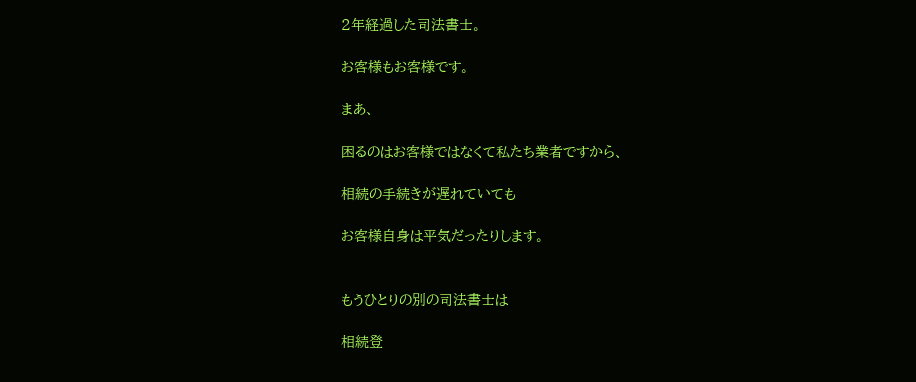2年経過した司法書士。

お客様もお客様です。

まあ、

困るのはお客様ではなくて私たち業者ですから、

相続の手続きが遅れていても

お客様自身は平気だったりします。


もうひとりの別の司法書士は

相続登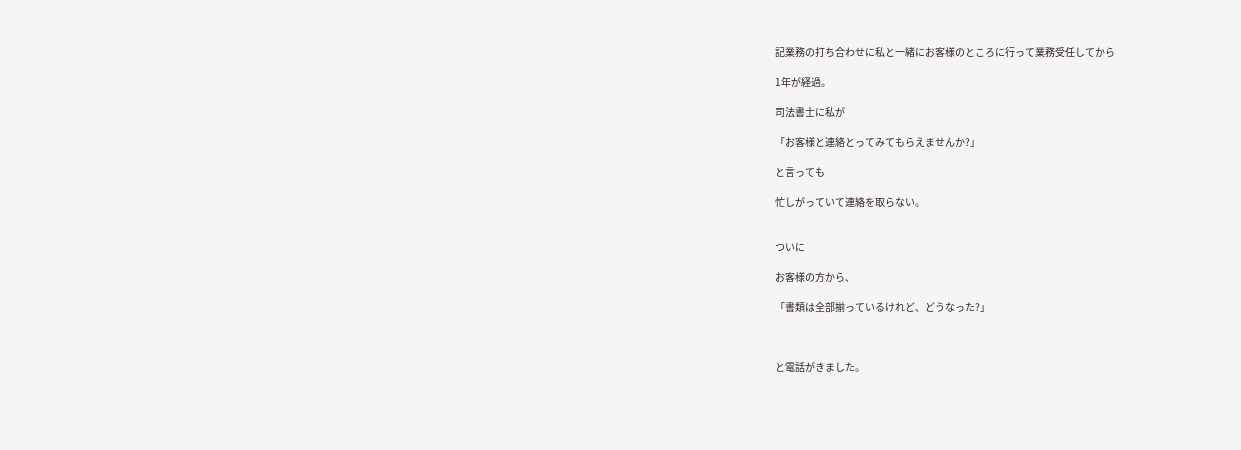記業務の打ち合わせに私と一緒にお客様のところに行って業務受任してから

1年が経過。

司法書士に私が

「お客様と連絡とってみてもらえませんか?」

と言っても

忙しがっていて連絡を取らない。


ついに

お客様の方から、

「書類は全部揃っているけれど、どうなった?」



と電話がきました。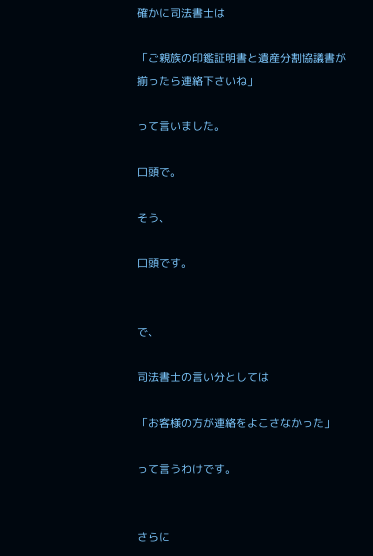確かに司法書士は

「ご親族の印鑑証明書と遺産分割協議書が揃ったら連絡下さいね」

って言いました。

口頭で。

そう、

口頭です。


で、

司法書士の言い分としては

「お客様の方が連絡をよこさなかった」

って言うわけです。


さらに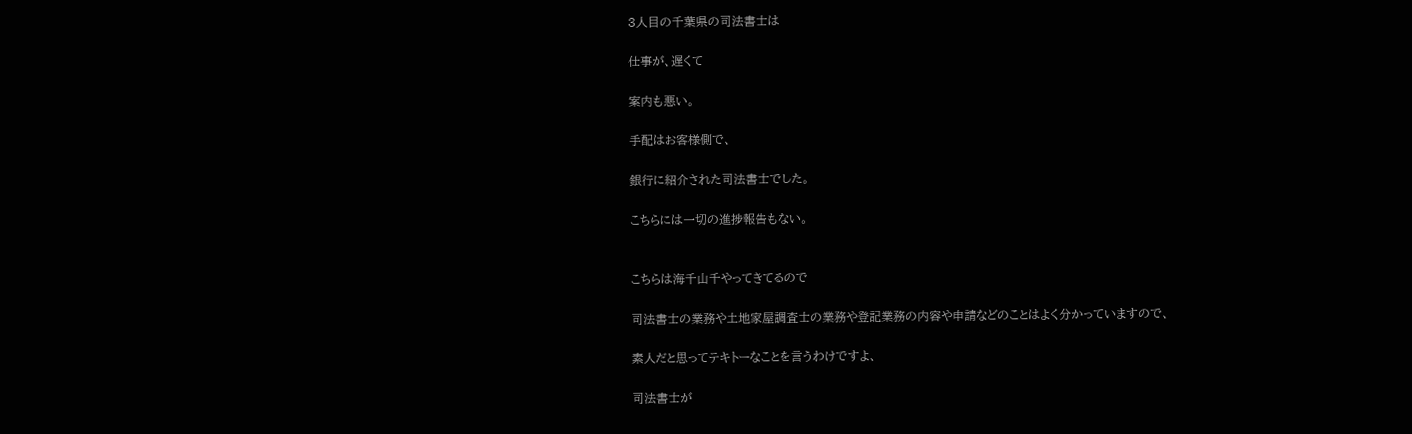3人目の千葉県の司法書士は

仕事が、遅くて

案内も悪い。

手配はお客様側で、

銀行に紹介された司法書士でした。

こちらには一切の進捗報告もない。


こちらは海千山千やってきてるので

司法書士の業務や土地家屋調査士の業務や登記業務の内容や申請などのことはよく分かっていますので、

素人だと思ってテキトーなことを言うわけですよ、

司法書士が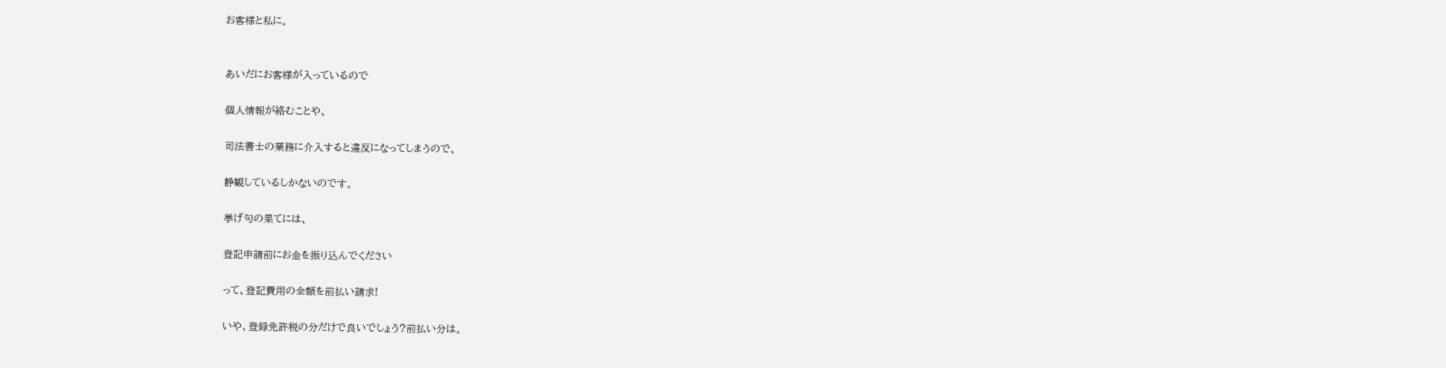お客様と私に。


あいだにお客様が入っているので

個人情報が絡むことや、

司法書士の業務に介入すると違反になってしまうので、

静観しているしかないのです。

挙げ句の果てには、

登記申請前にお金を振り込んでください

って、登記費用の全額を前払い請求!

いや、登録免許税の分だけで良いでしょう?前払い分は。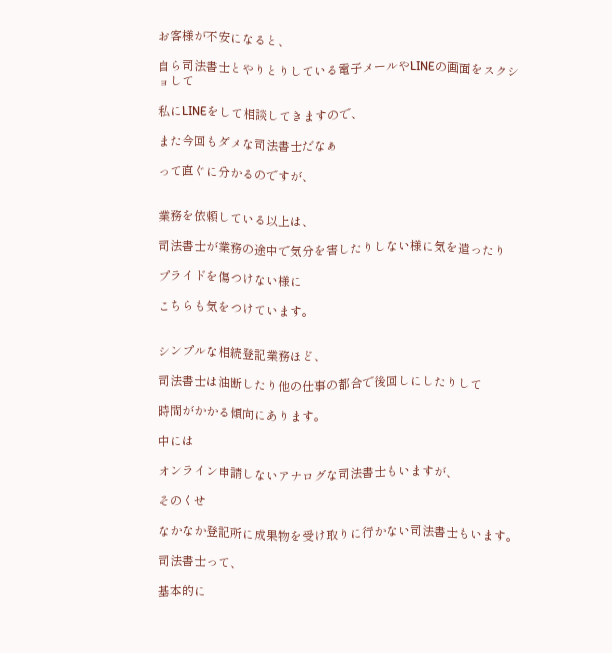お客様が不安になると、

自ら司法書士とやりとりしている電子メールやLINEの画面をスクショして

私にLINEをして相談してきますので、

また今回もダメな司法書士だなぁ

って直ぐに分かるのですが、


業務を依頼している以上は、

司法書士が業務の途中で気分を害したりしない様に気を遣ったり

プライドを傷つけない様に

こちらも気をつけています。


シンプルな相続登記業務ほど、

司法書士は油断したり他の仕事の都合で後回しにしたりして

時間がかかる傾向にあります。

中には

オンライン申請しないアナログな司法書士もいますが、

そのくせ

なかなか登記所に成果物を受け取りに行かない司法書士もいます。

司法書士って、

基本的に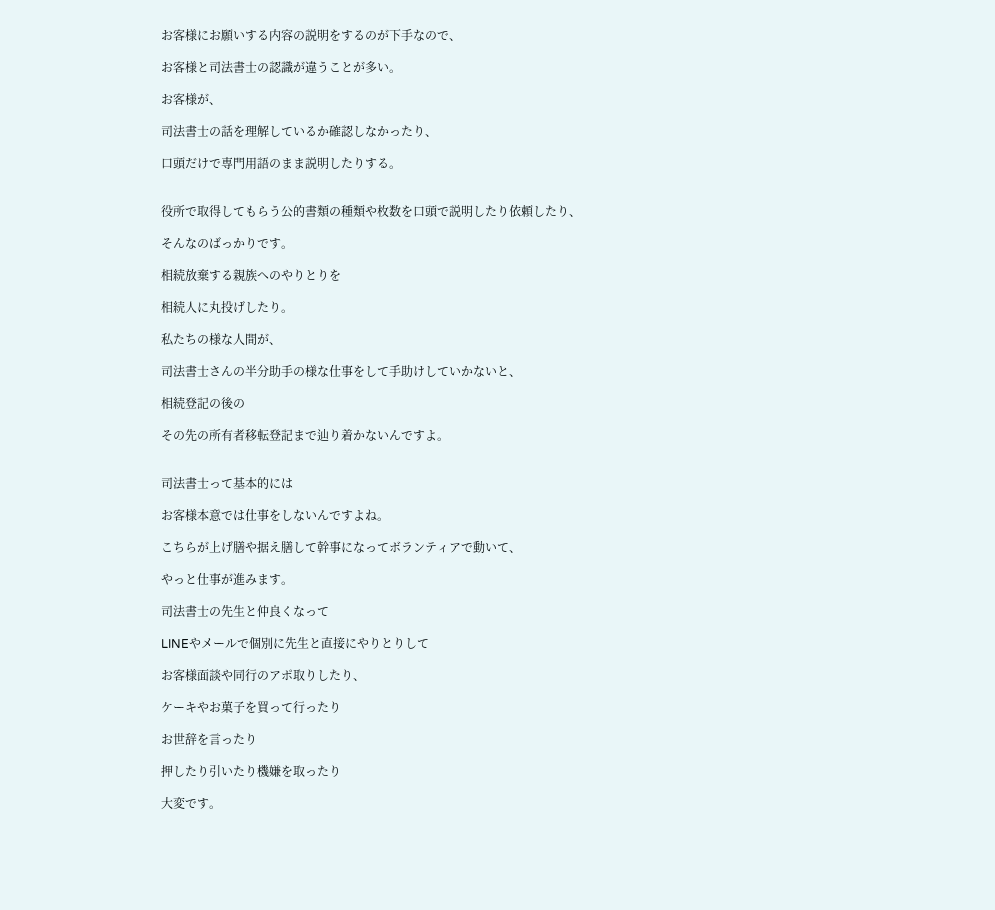お客様にお願いする内容の説明をするのが下手なので、

お客様と司法書士の認識が違うことが多い。

お客様が、

司法書士の話を理解しているか確認しなかったり、

口頭だけで専門用語のまま説明したりする。


役所で取得してもらう公的書類の種類や枚数を口頭で説明したり依頼したり、

そんなのばっかりです。

相続放棄する親族へのやりとりを

相続人に丸投げしたり。

私たちの様な人間が、

司法書士さんの半分助手の様な仕事をして手助けしていかないと、

相続登記の後の

その先の所有者移転登記まで辿り着かないんですよ。


司法書士って基本的には

お客様本意では仕事をしないんですよね。

こちらが上げ膳や据え膳して幹事になってボランティアで動いて、

やっと仕事が進みます。

司法書士の先生と仲良くなって

LINEやメールで個別に先生と直接にやりとりして

お客様面談や同行のアポ取りしたり、

ケーキやお菓子を買って行ったり

お世辞を言ったり

押したり引いたり機嫌を取ったり

大変です。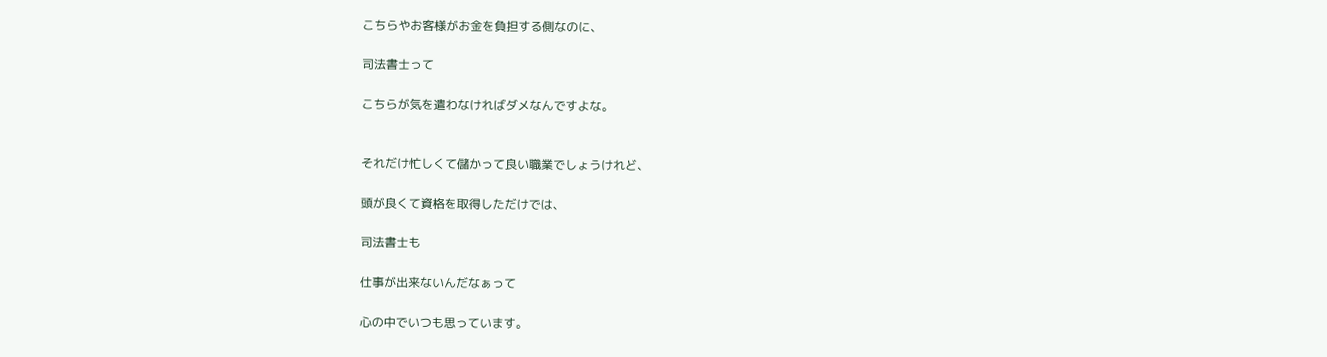こちらやお客様がお金を負担する側なのに、

司法書士って

こちらが気を遣わなければダメなんですよな。


それだけ忙しくて儲かって良い職業でしょうけれど、

頭が良くて資格を取得しただけでは、

司法書士も

仕事が出来ないんだなぁって

心の中でいつも思っています。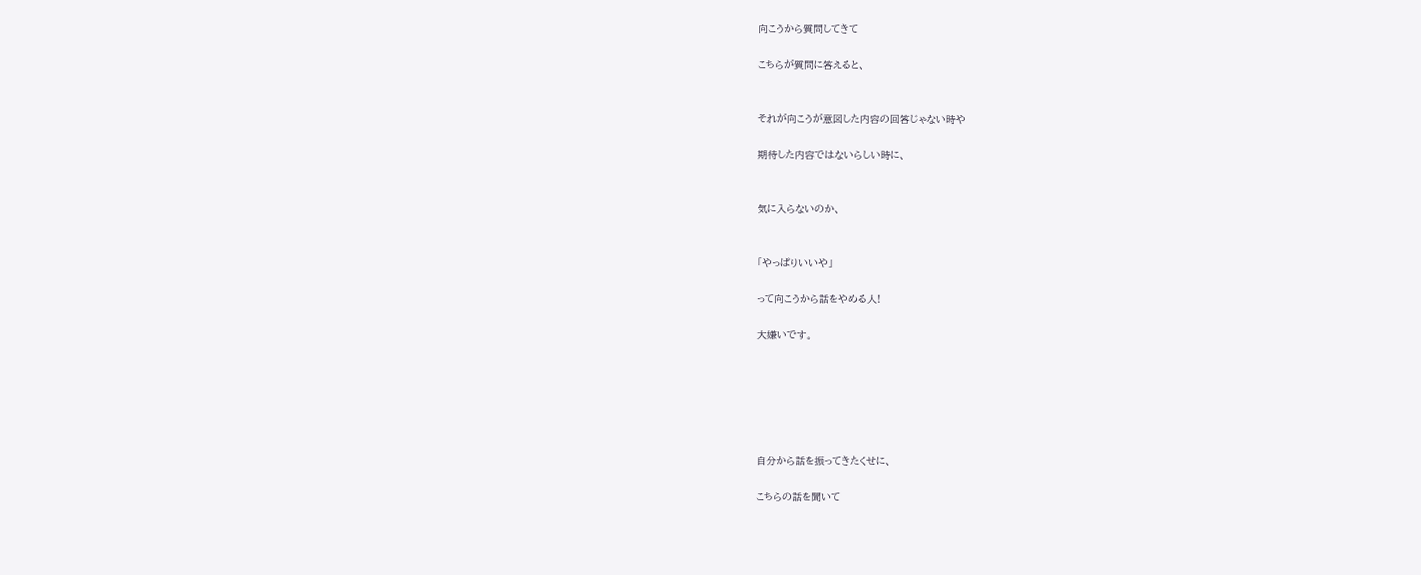向こうから質問してきて

こちらが質問に答えると、


それが向こうが意図した内容の回答じゃない時や

期待した内容ではないらしい時に、


気に入らないのか、


「やっぱりいいや」

って向こうから話をやめる人!

大嫌いです。






自分から話を振ってきたくせに、

こちらの話を聞いて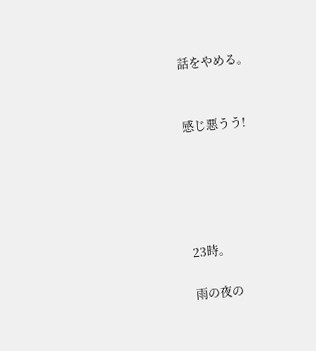話をやめる。


感じ悪うう!





23時。

雨の夜の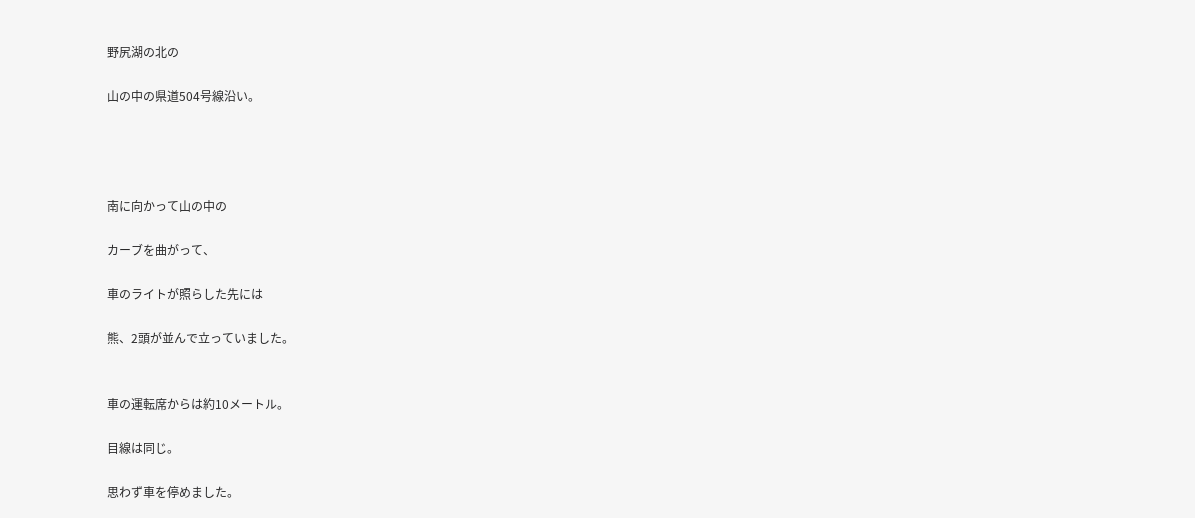野尻湖の北の

山の中の県道504号線沿い。




南に向かって山の中の

カーブを曲がって、

車のライトが照らした先には

熊、2頭が並んで立っていました。


車の運転席からは約10メートル。

目線は同じ。

思わず車を停めました。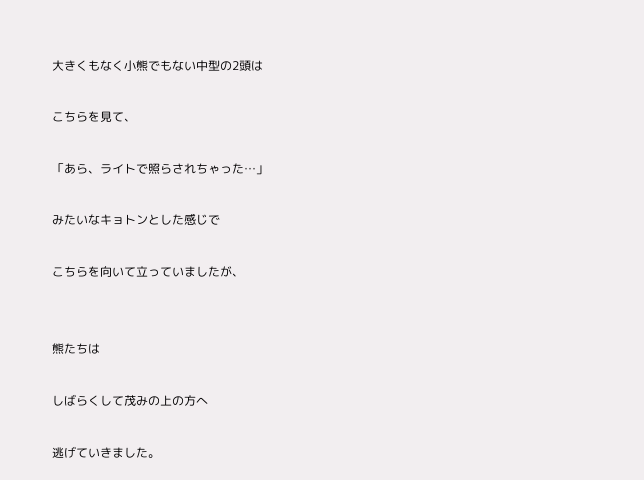大きくもなく小熊でもない中型の2頭は

こちらを見て、

「あら、ライトで照らされちゃった…」

みたいなキョトンとした感じで

こちらを向いて立っていましたが、


熊たちは

しばらくして茂みの上の方へ

逃げていきました。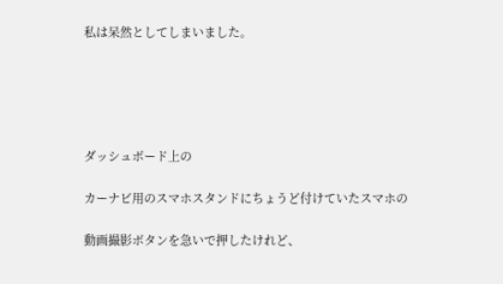私は呆然としてしまいました。





ダッシュボード上の

カーナビ用のスマホスタンドにちょうど付けていたスマホの

動画撮影ボタンを急いで押したけれど、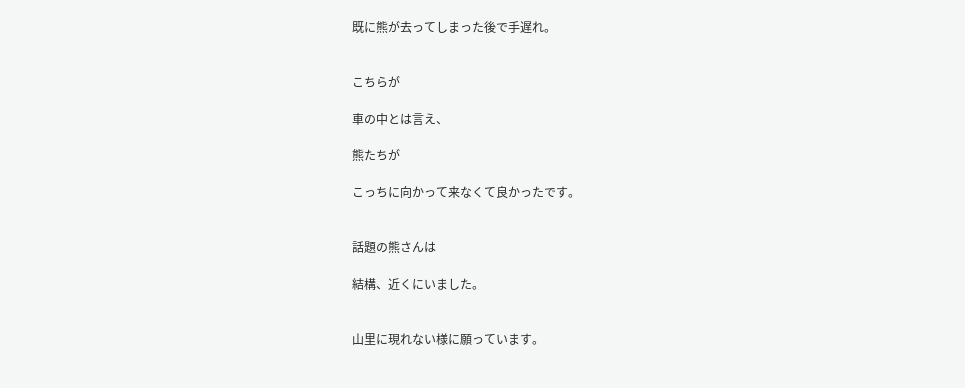既に熊が去ってしまった後で手遅れ。


こちらが

車の中とは言え、

熊たちが

こっちに向かって来なくて良かったです。


話題の熊さんは

結構、近くにいました。


山里に現れない様に願っています。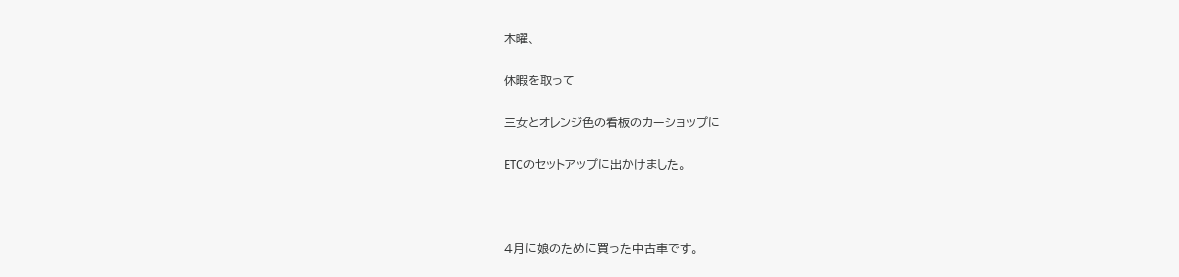木曜、


休暇を取って


三女とオレンジ色の看板のカーショップに


ETCのセットアップに出かけました。





4月に娘のために買った中古車です。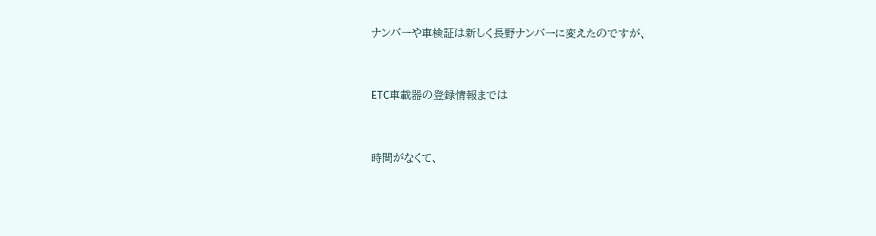ナンバーや車検証は新しく長野ナンバーに変えたのですが、


ETC車載器の登録情報までは


時間がなくて、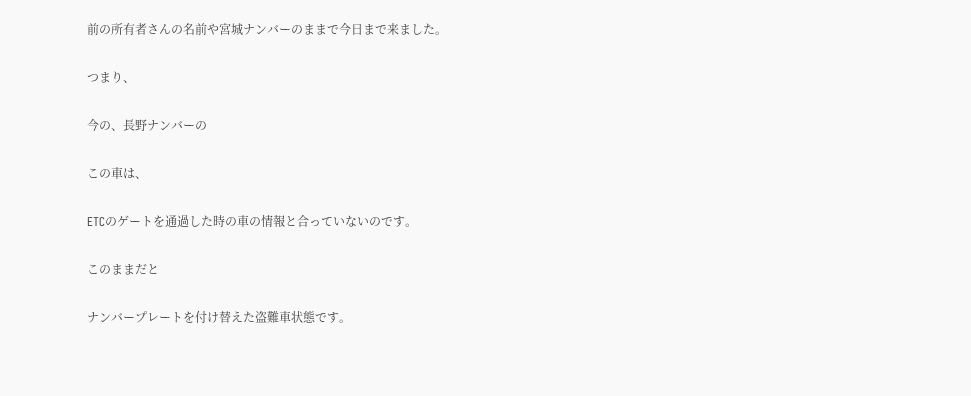前の所有者さんの名前や宮城ナンバーのままで今日まで来ました。


つまり、


今の、長野ナンバーの


この車は、


ETCのゲートを通過した時の車の情報と合っていないのです。


このままだと


ナンバープレートを付け替えた盗難車状態です。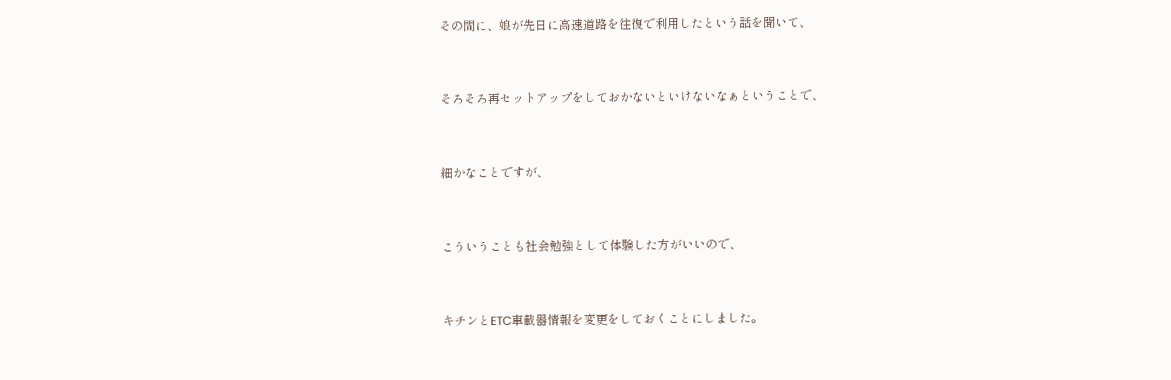その間に、娘が先日に高速道路を往復で利用したという話を聞いて、


そろそろ再セットアップをしておかないといけないなぁということで、


細かなことですが、


こういうことも社会勉強として体験した方がいいので、


キチンとETC車載器情報を変更をしておくことにしました。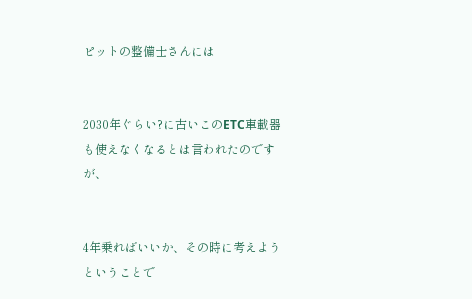ピットの整備士さんには


2030年ぐらい?に古いこのETC車載器も使えなくなるとは言われたのですが、


4年乗ればいいか、その時に考えようということで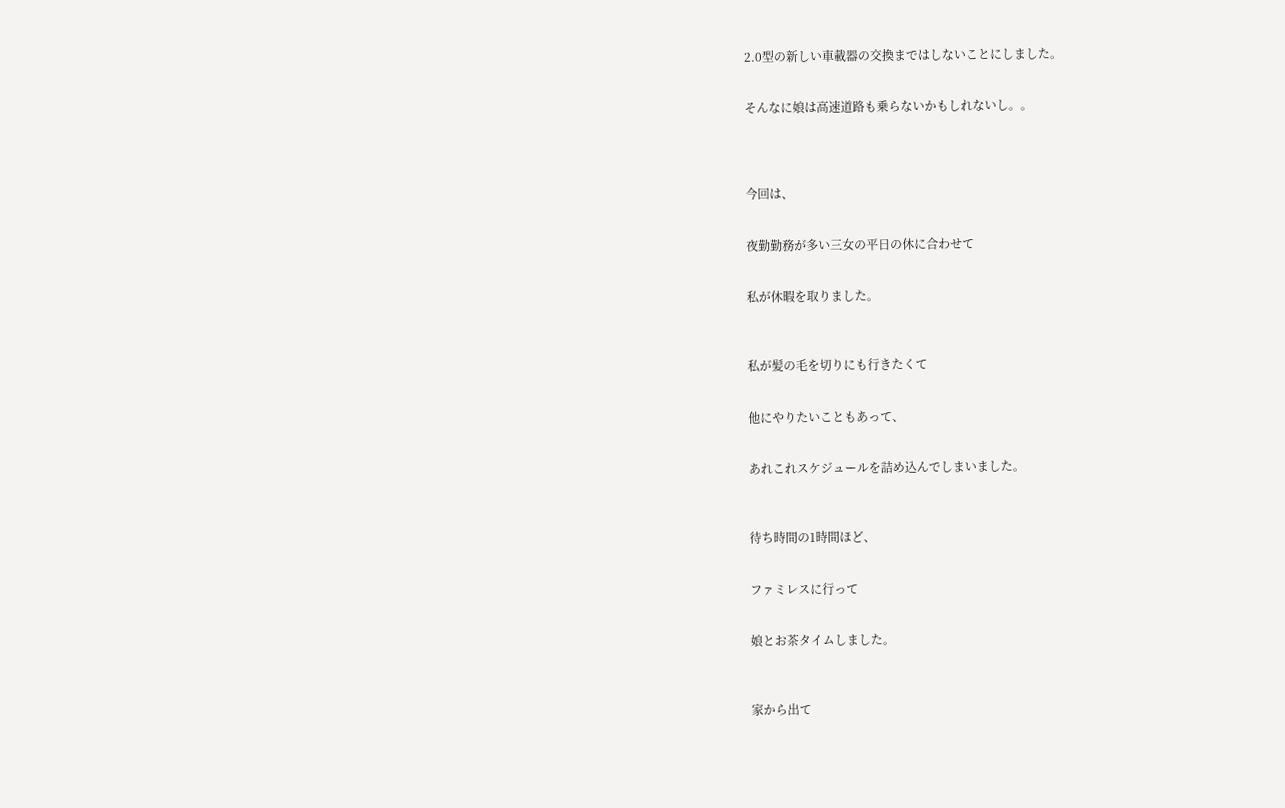2.0型の新しい車載器の交換まではしないことにしました。


そんなに娘は高速道路も乗らないかもしれないし。。




今回は、


夜勤勤務が多い三女の平日の休に合わせて


私が休暇を取りました。



私が髪の毛を切りにも行きたくて


他にやりたいこともあって、


あれこれスケジュールを詰め込んでしまいました。



待ち時間の1時間ほど、


ファミレスに行って


娘とお茶タイムしました。



家から出て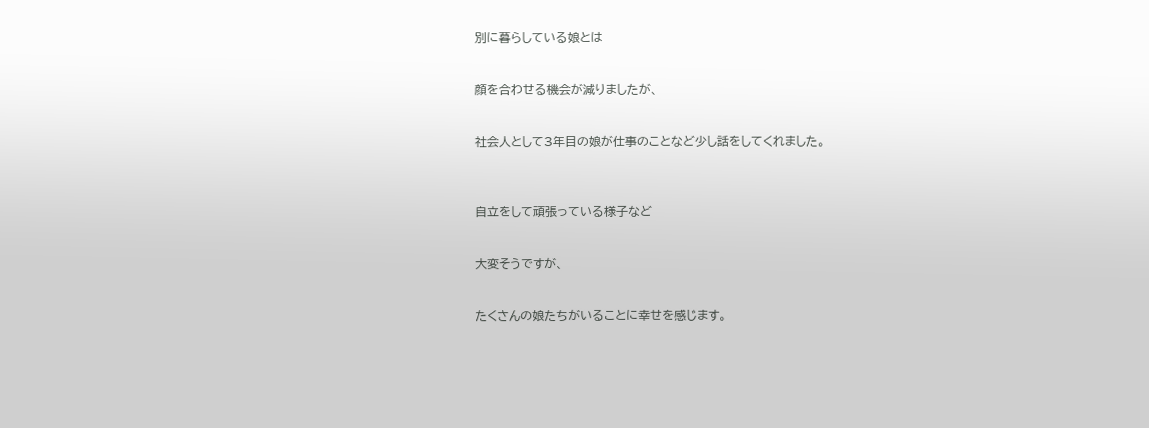別に暮らしている娘とは


顔を合わせる機会が減りましたが、


社会人として3年目の娘が仕事のことなど少し話をしてくれました。



自立をして頑張っている様子など


大変そうですが、


たくさんの娘たちがいることに幸せを感じます。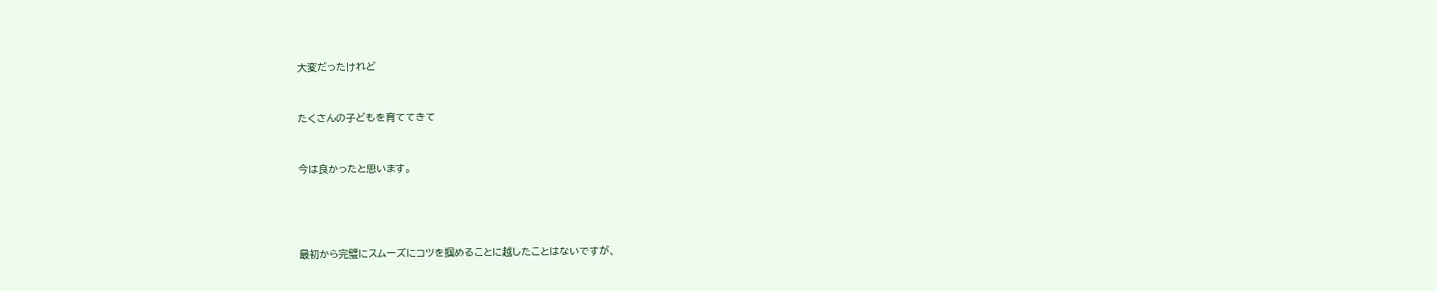大変だったけれど


たくさんの子どもを育ててきて


今は良かったと思います。




最初から完璧にスムーズにコツを掴めることに越したことはないですが、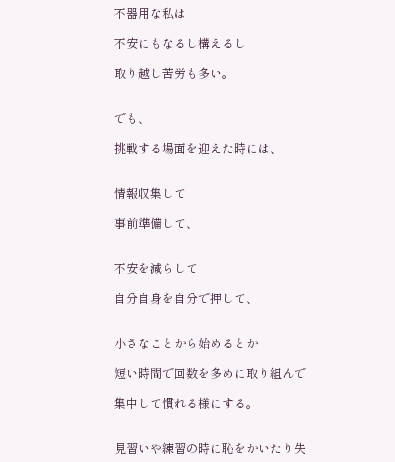不器用な私は

不安にもなるし構えるし

取り越し苦労も多い。


でも、

挑戦する場面を迎えた時には、


情報収集して

事前準備して、


不安を減らして

自分自身を自分で押して、


小さなことから始めるとか

短い時間で回数を多めに取り組んで

集中して慣れる様にする。


見習いや練習の時に恥をかいたり失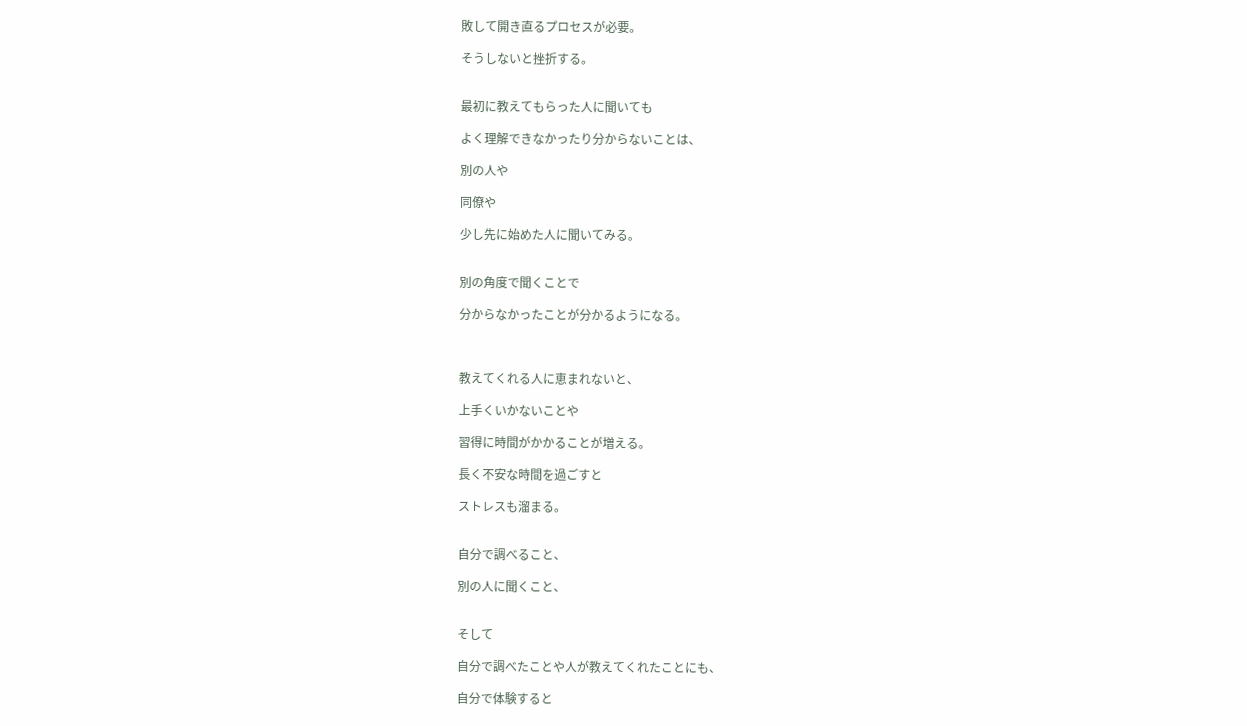敗して開き直るプロセスが必要。

そうしないと挫折する。


最初に教えてもらった人に聞いても

よく理解できなかったり分からないことは、

別の人や

同僚や

少し先に始めた人に聞いてみる。


別の角度で聞くことで

分からなかったことが分かるようになる。



教えてくれる人に恵まれないと、

上手くいかないことや

習得に時間がかかることが増える。

長く不安な時間を過ごすと

ストレスも溜まる。


自分で調べること、

別の人に聞くこと、


そして

自分で調べたことや人が教えてくれたことにも、

自分で体験すると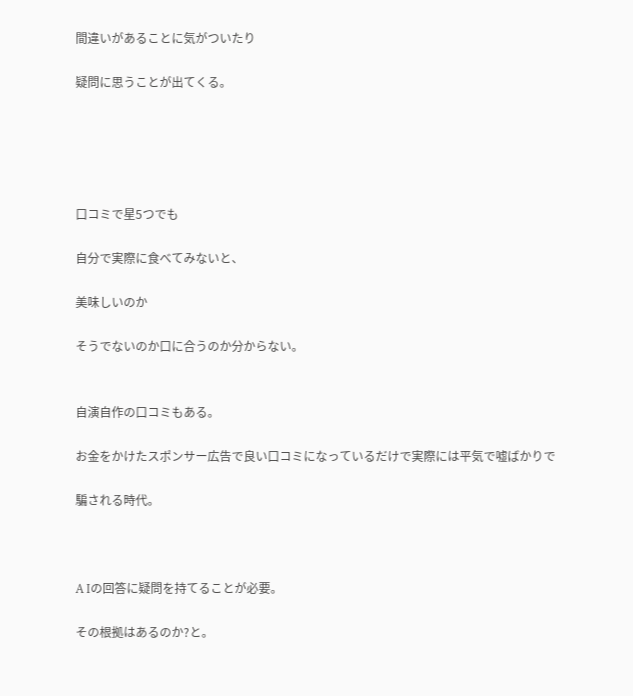間違いがあることに気がついたり

疑問に思うことが出てくる。





口コミで星5つでも

自分で実際に食べてみないと、

美味しいのか

そうでないのか口に合うのか分からない。


自演自作の口コミもある。

お金をかけたスポンサー広告で良い口コミになっているだけで実際には平気で嘘ばかりで

騙される時代。



A Iの回答に疑問を持てることが必要。

その根拠はあるのか?と。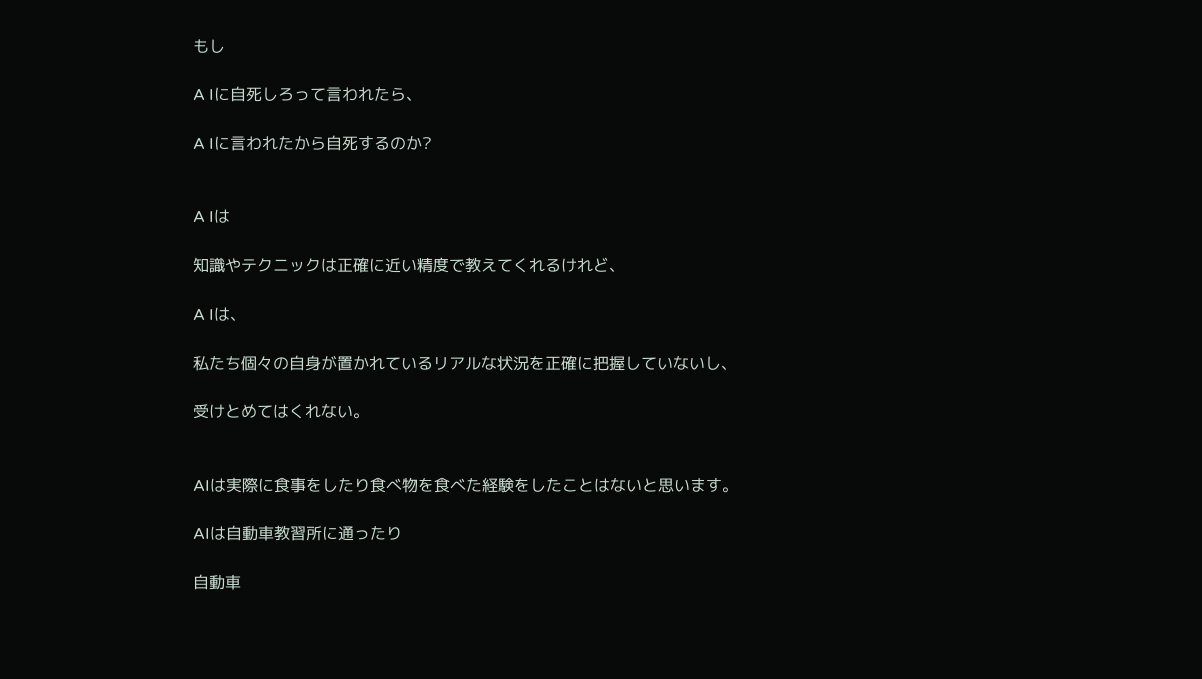もし

A Iに自死しろって言われたら、

A Iに言われたから自死するのか?


A Iは

知識やテクニックは正確に近い精度で教えてくれるけれど、

A Iは、

私たち個々の自身が置かれているリアルな状況を正確に把握していないし、

受けとめてはくれない。


AIは実際に食事をしたり食べ物を食べた経験をしたことはないと思います。

AIは自動車教習所に通ったり

自動車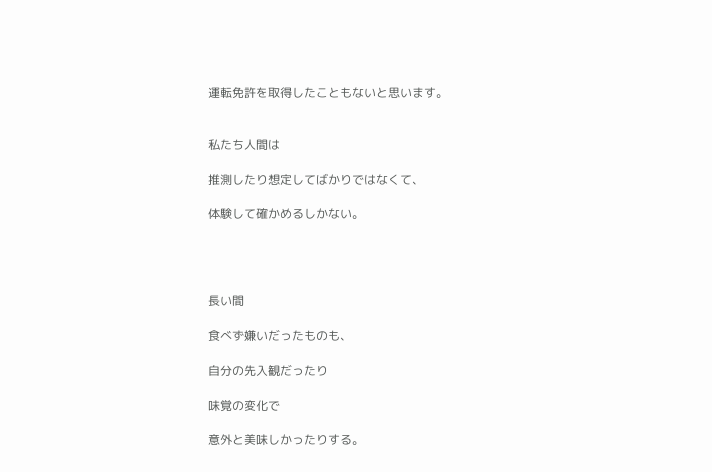運転免許を取得したこともないと思います。


私たち人間は

推測したり想定してばかりではなくて、

体験して確かめるしかない。




長い間

食べず嫌いだったものも、

自分の先入観だったり

味覚の変化で

意外と美味しかったりする。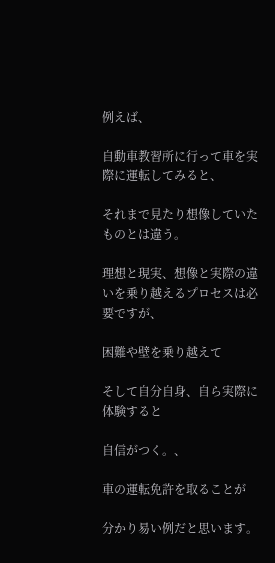例えば、

自動車教習所に行って車を実際に運転してみると、

それまで見たり想像していたものとは違う。

理想と現実、想像と実際の違いを乗り越えるプロセスは必要ですが、

困難や壁を乗り越えて

そして自分自身、自ら実際に体験すると

自信がつく。、

車の運転免許を取ることが

分かり易い例だと思います。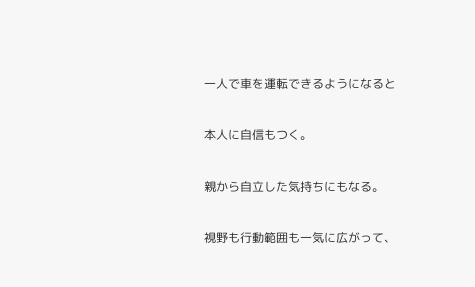一人で車を運転できるようになると

本人に自信もつく。

親から自立した気持ちにもなる。

視野も行動範囲も一気に広がって、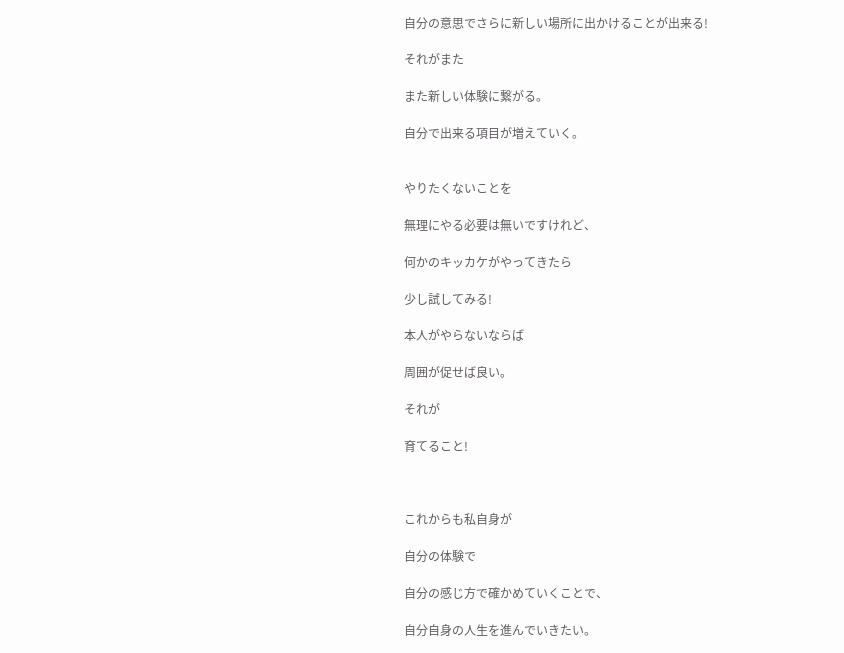自分の意思でさらに新しい場所に出かけることが出来る!

それがまた

また新しい体験に繋がる。

自分で出来る項目が増えていく。


やりたくないことを

無理にやる必要は無いですけれど、

何かのキッカケがやってきたら

少し試してみる!

本人がやらないならば

周囲が促せば良い。

それが

育てること!



これからも私自身が

自分の体験で

自分の感じ方で確かめていくことで、

自分自身の人生を進んでいきたい。